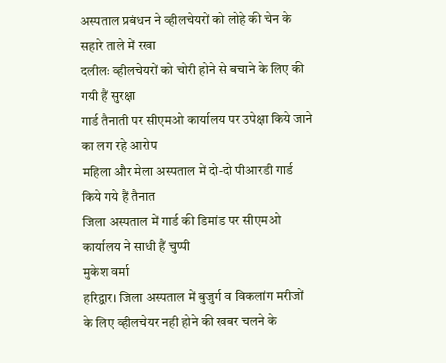अस्पताल प्रबंधन ने व्हीलचेयरों को लोहे की चेन के सहारे ताले में रखा
दलीलः व्हीलचेयरों को चोरी होने से बचाने के लिए की गयी हैं सुरक्षा
गार्ड तैनाती पर सीएमओ कार्यालय पर उपेक्षा किये जाने का लग रहे आरोप
महिला और मेला अस्पताल में दो-दो पीआरडी गार्ड किये गये हैं तैनात
जिला अस्पताल में गार्ड की डिमांड पर सीएमओ कार्यालय ने साधी हैं चुप्पी
मुकेश वर्मा
हरिद्वार। जिला अस्पताल में बुजुर्ग व विकलांग मरीजों के लिए व्हीलचेयर नही होने की खबर चलने के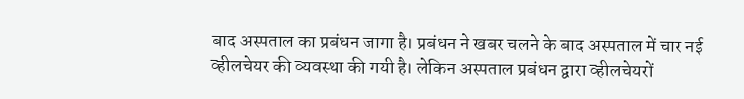बाद अस्पताल का प्रबंधन जागा है। प्रबंधन ने खबर चलने के बाद अस्पताल में चार नई व्हीलचेयर की व्यवस्था की गयी है। लेकिन अस्पताल प्रबंधन द्वारा व्हीलचेयरों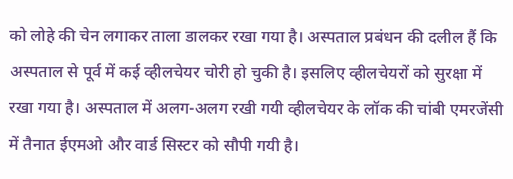को लोहे की चेन लगाकर ताला डालकर रखा गया है। अस्पताल प्रबंधन की दलील हैं कि अस्पताल से पूर्व में कई व्हीलचेयर चोरी हो चुकी है। इसलिए व्हीलचेयरों को सुरक्षा में रखा गया है। अस्पताल में अलग-अलग रखी गयी व्हीलचेयर के लॉक की चांबी एमरजेंसी में तैनात ईएमओ और वार्ड सिस्टर को सौपी गयी है।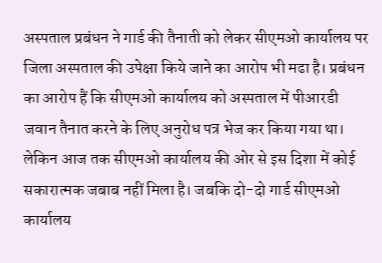अस्पताल प्रबंधन ने गार्ड की तैनाती को लेकर सीएमओ कार्यालय पर जिला अस्पताल की उपेक्षा किये जाने का आरोप भी मढा है। प्रबंधन का आरोप हैं कि सीएमओ कार्यालय को अस्पताल में पीआरडी जवान तैनात करने के लिए अनुरोध पत्र भेज कर किया गया था। लेकिन आज तक सीएमओ कार्यालय की ओर से इस दिशा में कोई सकारात्मक जबाब नहीं मिला है। जबकि दो-दो गार्ड सीएमओ कार्यालय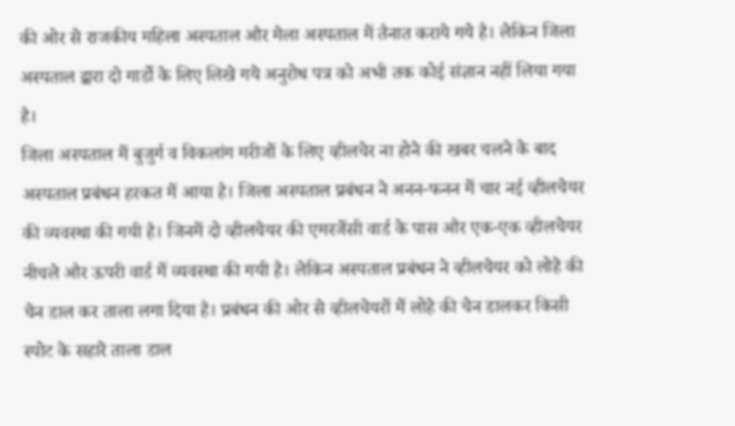की ओर से राजकीय महिला अस्पताल और मेला अस्पताल में तैनात कराये गये है। लेकिन जिला अस्पताल द्वारा दो गार्डो के लिए लिखे गये अनुरोध पत्र को अभी तक कोई संज्ञान नहीं लिया गया है।
जिला अस्पताल में बुजुर्ग व विकलांग मरीजों के लिए व्हीलचेर ना होने की खबर चलने के बाद अस्पताल प्रबंधन हरकत में आया है। जिला अस्पताल प्रबंधन ने अनन-फनन में चार नई व्हीलचेयर की व्यवस्था की गयी है। जिनमें दो व्हीलचेयर की एमरजेंसी वार्ड के पास और एक-एक व्हीलचेयर नीचले और ऊपरी वार्ड में व्यवस्था की गयी है। लेकिन अस्पताल प्रबंधन ने व्हीलचेयर को लोहे की चेन डाल कर ताला लगा दिया है। प्रबंधन की ओर से व्हीलचेयरों में लोहे की चेन डालकर किसी स्पोट के सहारे ताला डाल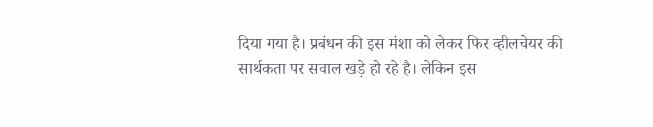दिया गया है। प्रबंधन की इस मंशा को लेकर फिर व्हीलचेयर की सार्थकता पर सवाल खड़े हो रहे है। लेकिन इस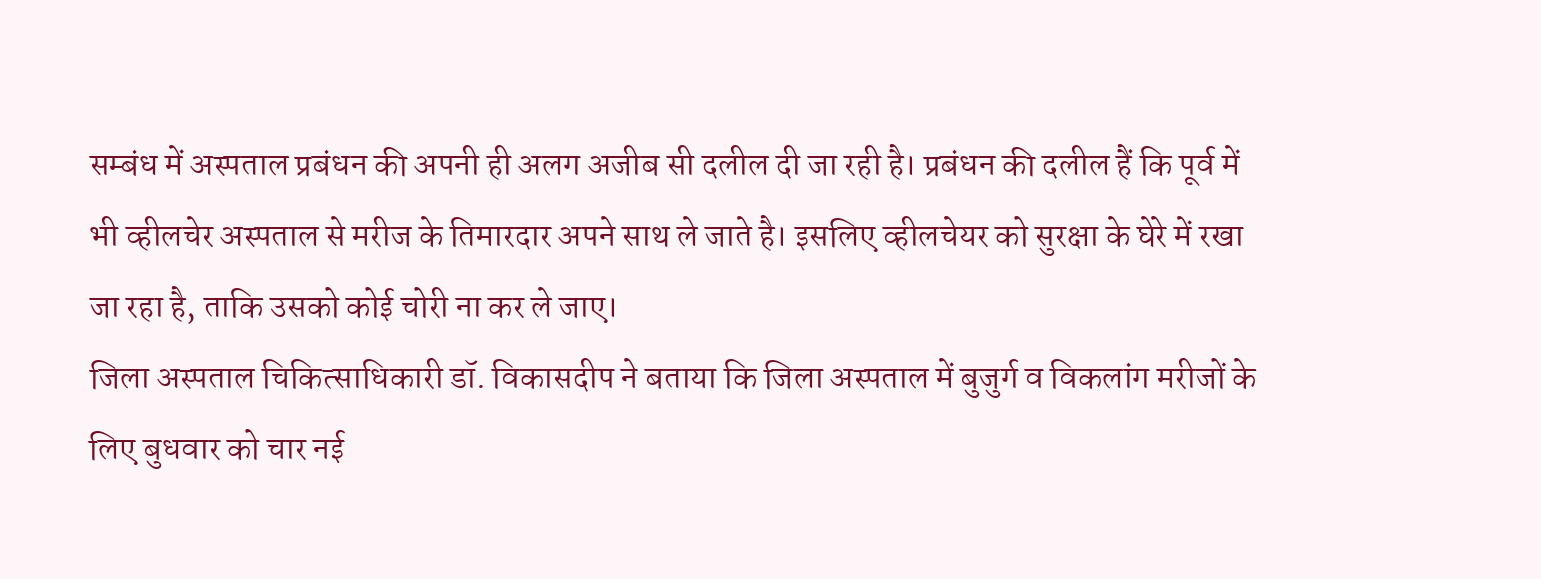सम्बंध में अस्पताल प्रबंधन की अपनी ही अलग अजीब सी दलील दी जा रही है। प्रबंधन की दलील हैं कि पूर्व में भी व्हीलचेर अस्पताल से मरीज के तिमारदार अपने साथ ले जाते है। इसलिए व्हीलचेयर को सुरक्षा के घेरे में रखा जा रहा है, ताकि उसको कोई चोरी ना कर ले जाए।
जिला अस्पताल चिकित्साधिकारी डॉ. विकासदीप ने बताया कि जिला अस्पताल में बुजुर्ग व विकलांग मरीजों के लिए बुधवार को चार नई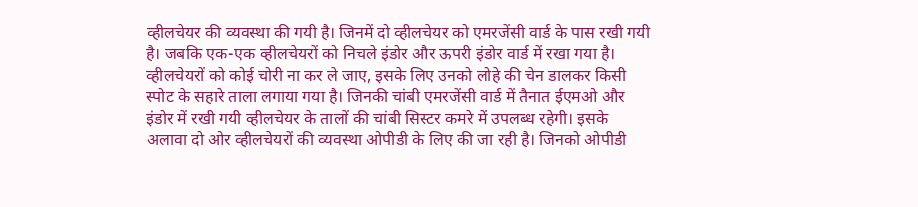व्हीलचेयर की व्यवस्था की गयी है। जिनमें दो व्हीलचेयर को एमरजेंसी वार्ड के पास रखी गयी है। जबकि एक-एक व्हीलचेयरों को निचले इंडोर और ऊपरी इंडोर वार्ड में रखा गया है। व्हीलचेयरों को कोई चोरी ना कर ले जाए, इसके लिए उनको लोहे की चेन डालकर किसी स्पोट के सहारे ताला लगाया गया है। जिनकी चांबी एमरजेंसी वार्ड में तैनात ईएमओ और इंडोर में रखी गयी व्हीलचेयर के तालों की चांबी सिस्टर कमरे में उपलब्ध रहेगी। इसके अलावा दो ओर व्हीलचेयरों की व्यवस्था ओपीडी के लिए की जा रही है। जिनको ओपीडी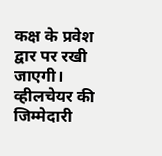कक्ष के प्रवेश द्वार पर रखी जाएगी। व्हीलचेयर की जिम्मेदारी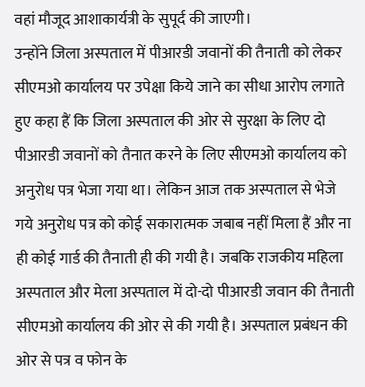वहां मौजूद आशाकार्यत्री के सुपूर्द की जाएगी।
उन्होंने जिला अस्पताल में पीआरडी जवानों की तैनाती को लेकर सीएमओ कार्यालय पर उपेक्षा किये जाने का सीधा आरोप लगाते हुए कहा हैं कि जिला अस्पताल की ओर से सुरक्षा के लिए दो पीआरडी जवानों को तैनात करने के लिए सीएमओ कार्यालय को अनुरोध पत्र भेजा गया था। लेकिन आज तक अस्पताल से भेजे गये अनुरोध पत्र को कोई सकारात्मक जबाब नहीं मिला हैं और ना ही कोई गार्ड की तैनाती ही की गयी है। जबकि राजकीय महिला अस्पताल और मेला अस्पताल में दो-दो पीआरडी जवान की तैनाती सीएमओ कार्यालय की ओर से की गयी है। अस्पताल प्रबंधन की ओर से पत्र व फोन के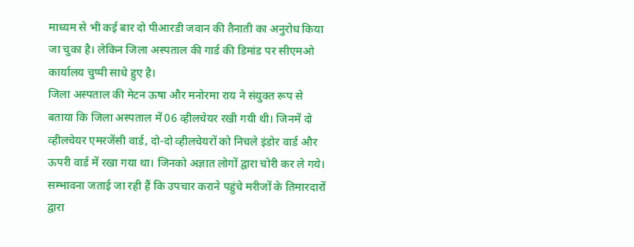माध्यम से भी कई बार दो पीआरडी जवान की तैनाती का अनुरोध किया जा चुका है। लेकिन जिला अस्पताल की गार्ड की डिमांड पर सीएमओ कार्यालय चुप्पी साधे हुए है।
जिला अस्पताल की मेटन ऊषा और मनोरमा राय ने संयुक्त रूप से बताया कि जिला अस्पताल में 06 व्हीलचेयर रखी गयी थी। जिनमें दो व्हीलचेयर एमरजेंसी वार्ड, दो-दो व्हीलचेयरों को निचले इंडोर वार्ड और ऊपरी वार्ड में रखा गया था। जिनको अज्ञात लोगों द्वारा चोरी कर ले गये। सम्भावना जताई जा रही हैं कि उपचार कराने पहुंचे मरीजों के तिमारदारों द्वारा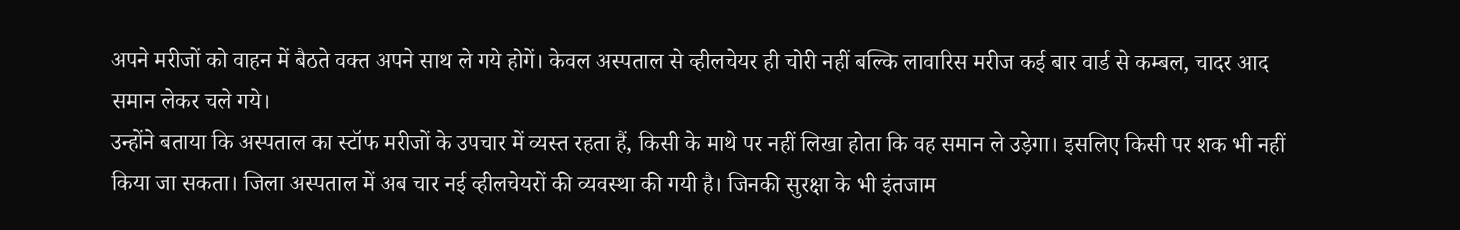अपने मरीजों को वाहन में बैठते वक्त अपने साथ ले गये होगें। केवल अस्पताल से व्हीलचेयर ही चोरी नहीं बल्कि लावारिस मरीज कई बार वार्ड से कम्बल, चादर आद समान लेकर चले गये।
उन्होंने बताया कि अस्पताल का स्टॉफ मरीजों के उपचार में व्यस्त रहता हैं, किसी के माथे पर नहीं लिखा होता कि वह समान ले उड़ेगा। इसलिए किसी पर शक भी नहीं किया जा सकता। जिला अस्पताल में अब चार नई व्हीलचेयरों की व्यवस्था की गयी है। जिनकी सुरक्षा के भी इंतजाम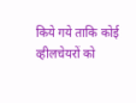किये गये ताकि कोई व्हीलचेयरों को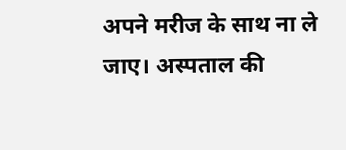अपने मरीज के साथ ना ले जाए। अस्पताल की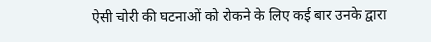ऐसी चोरी की घटनाओं को रोकने के लिए कई बार उनके द्वारा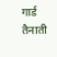गार्ड तैनाती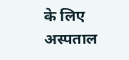के लिए अस्पताल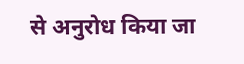से अनुरोध किया जा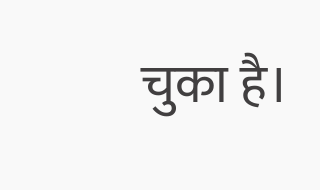चुका है।